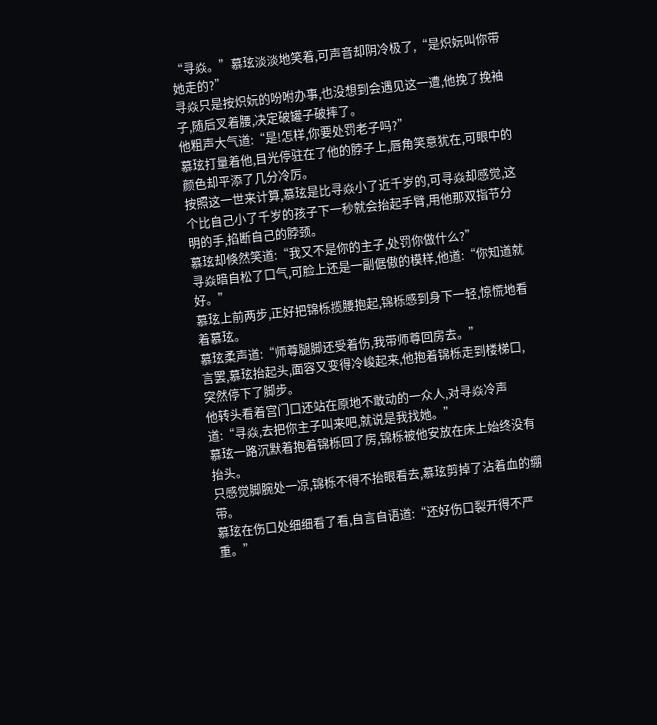“寻焱。”慕玹淡淡地笑着,可声音却阴冷极了,“是炽妧叫你带她走的?”
寻焱只是按炽妧的吩咐办事,也没想到会遇见这一遭,他挽了挽袖子,随后叉着腰,决定破罐子破摔了。
他粗声大气道:“是!怎样,你要处罚老子吗?”
慕玹打量着他,目光停驻在了他的脖子上,唇角笑意犹在,可眼中的颜色却平添了几分冷厉。
按照这一世来计算,慕玹是比寻焱小了近千岁的,可寻焱却感觉,这个比自己小了千岁的孩子下一秒就会抬起手臂,用他那双指节分明的手,掐断自己的脖颈。
慕玹却倏然笑道:“我又不是你的主子,处罚你做什么?”
寻焱暗自松了口气,可脸上还是一副倨傲的模样,他道:“你知道就好。”
慕玹上前两步,正好把锦栎揽腰抱起,锦栎感到身下一轻,惊慌地看着慕玹。
慕玹柔声道:“师尊腿脚还受着伤,我带师尊回房去。”
言罢,慕玹抬起头,面容又变得冷峻起来,他抱着锦栎走到楼梯口,突然停下了脚步。
他转头看着宫门口还站在原地不敢动的一众人,对寻焱冷声道:“寻焱,去把你主子叫来吧,就说是我找她。”
慕玹一路沉默着抱着锦栎回了房,锦栎被他安放在床上始终没有抬头。
只感觉脚腕处一凉,锦栎不得不抬眼看去,慕玹剪掉了沾着血的绷带。
慕玹在伤口处细细看了看,自言自语道:“还好伤口裂开得不严重。”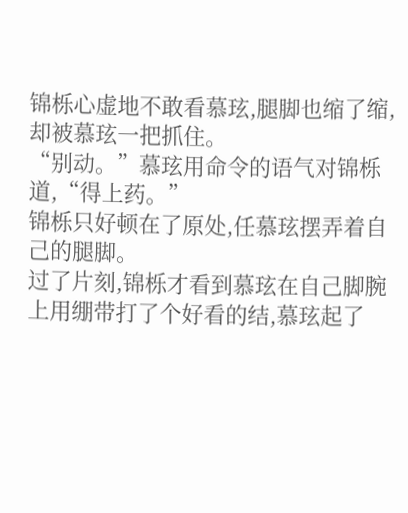锦栎心虚地不敢看慕玹,腿脚也缩了缩,却被慕玹一把抓住。
“别动。”慕玹用命令的语气对锦栎道,“得上药。”
锦栎只好顿在了原处,任慕玹摆弄着自己的腿脚。
过了片刻,锦栎才看到慕玹在自己脚腕上用绷带打了个好看的结,慕玹起了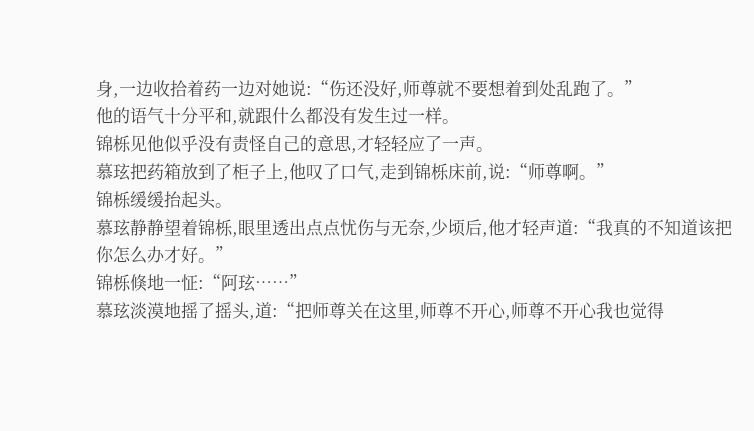身,一边收拾着药一边对她说:“伤还没好,师尊就不要想着到处乱跑了。”
他的语气十分平和,就跟什么都没有发生过一样。
锦栎见他似乎没有责怪自己的意思,才轻轻应了一声。
慕玹把药箱放到了柜子上,他叹了口气,走到锦栎床前,说:“师尊啊。”
锦栎缓缓抬起头。
慕玹静静望着锦栎,眼里透出点点忧伤与无奈,少顷后,他才轻声道:“我真的不知道该把你怎么办才好。”
锦栎倏地一怔:“阿玹……”
慕玹淡漠地摇了摇头,道:“把师尊关在这里,师尊不开心,师尊不开心我也觉得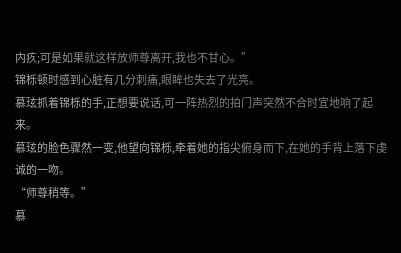内疚;可是如果就这样放师尊离开,我也不甘心。”
锦栎顿时感到心脏有几分刺痛,眼眸也失去了光亮。
慕玹抓着锦栎的手,正想要说话,可一阵热烈的拍门声突然不合时宜地响了起来。
慕玹的脸色骤然一变,他望向锦栎,牵着她的指尖俯身而下,在她的手背上落下虔诚的一吻。
“师尊稍等。”
慕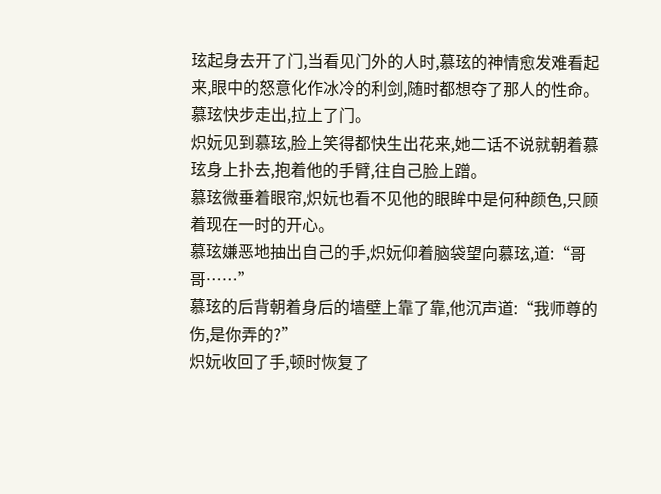玹起身去开了门,当看见门外的人时,慕玹的神情愈发难看起来,眼中的怒意化作冰冷的利剑,随时都想夺了那人的性命。
慕玹快步走出,拉上了门。
炽妧见到慕玹,脸上笑得都快生出花来,她二话不说就朝着慕玹身上扑去,抱着他的手臂,往自己脸上蹭。
慕玹微垂着眼帘,炽妧也看不见他的眼眸中是何种颜色,只顾着现在一时的开心。
慕玹嫌恶地抽出自己的手,炽妧仰着脑袋望向慕玹,道:“哥哥……”
慕玹的后背朝着身后的墙壁上靠了靠,他沉声道:“我师尊的伤,是你弄的?”
炽妧收回了手,顿时恢复了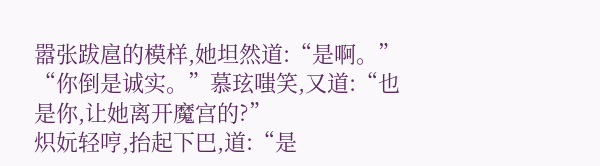嚣张跋扈的模样,她坦然道:“是啊。”
“你倒是诚实。”慕玹嗤笑,又道:“也是你,让她离开魔宫的?”
炽妧轻哼,抬起下巴,道:“是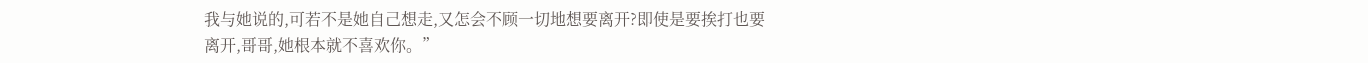我与她说的,可若不是她自己想走,又怎会不顾一切地想要离开?即使是要挨打也要离开,哥哥,她根本就不喜欢你。”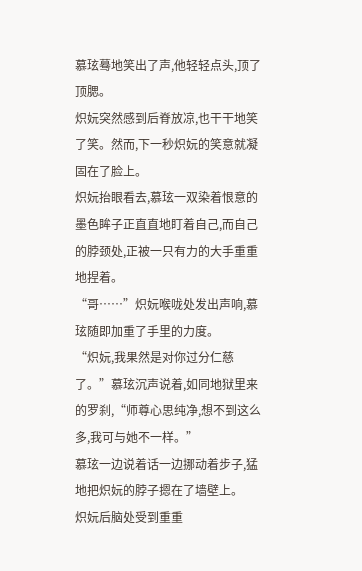慕玹蓦地笑出了声,他轻轻点头,顶了顶腮。
炽妧突然感到后脊放凉,也干干地笑了笑。然而,下一秒炽妧的笑意就凝固在了脸上。
炽妧抬眼看去,慕玹一双染着恨意的墨色眸子正直直地盯着自己,而自己的脖颈处,正被一只有力的大手重重地捏着。
“哥……”炽妧喉咙处发出声响,慕玹随即加重了手里的力度。
“炽妧,我果然是对你过分仁慈了。”慕玹沉声说着,如同地狱里来的罗刹,“师尊心思纯净,想不到这么多,我可与她不一样。”
慕玹一边说着话一边挪动着步子,猛地把炽妧的脖子摁在了墙壁上。
炽妧后脑处受到重重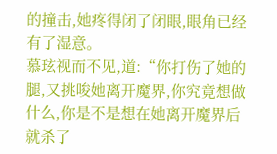的撞击,她疼得闭了闭眼,眼角已经有了湿意。
慕玹视而不见,道:“你打伤了她的腿,又挑唆她离开魔界,你究竟想做什么,你是不是想在她离开魔界后就杀了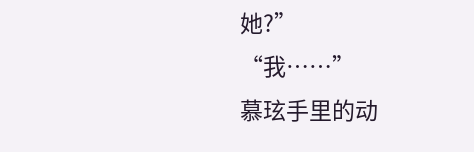她?”
“我……”
慕玹手里的动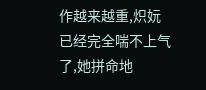作越来越重,炽妧已经完全喘不上气了,她拼命地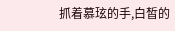抓着慕玹的手,白皙的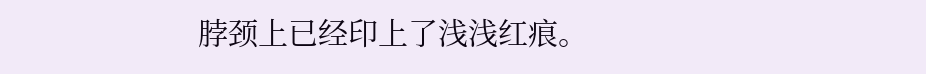脖颈上已经印上了浅浅红痕。